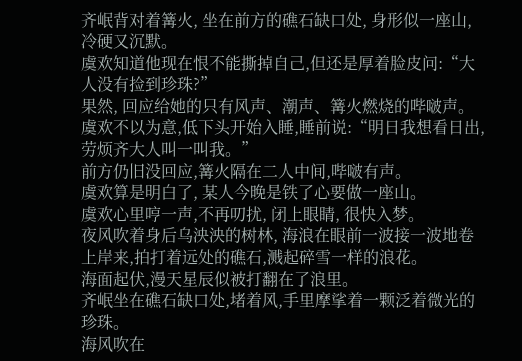齐岷背对着篝火, 坐在前方的礁石缺口处, 身形似一座山, 冷硬又沉默。
虞欢知道他现在恨不能撕掉自己,但还是厚着脸皮问:“大人没有捡到珍珠?”
果然, 回应给她的只有风声、潮声、篝火燃烧的哔啵声。
虞欢不以为意,低下头开始入睡,睡前说:“明日我想看日出, 劳烦齐大人叫一叫我。”
前方仍旧没回应,篝火隔在二人中间,哔啵有声。
虞欢算是明白了, 某人今晚是铁了心要做一座山。
虞欢心里哼一声,不再叨扰, 闭上眼睛, 很快入梦。
夜风吹着身后乌泱泱的树林, 海浪在眼前一波接一波地卷上岸来,拍打着远处的礁石,溅起碎雪一样的浪花。
海面起伏,漫天星辰似被打翻在了浪里。
齐岷坐在礁石缺口处,堵着风,手里摩挲着一颗泛着微光的珍珠。
海风吹在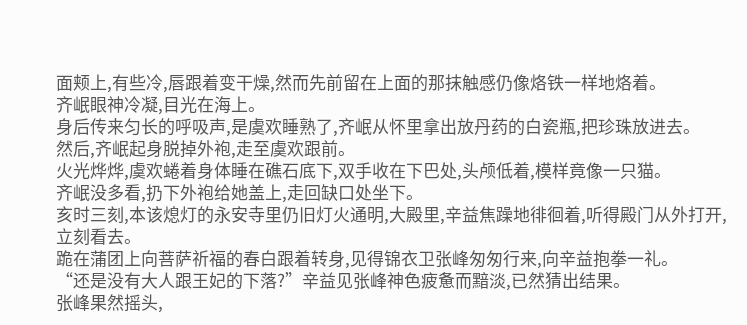面颊上,有些冷,唇跟着变干燥,然而先前留在上面的那抹触感仍像烙铁一样地烙着。
齐岷眼神冷凝,目光在海上。
身后传来匀长的呼吸声,是虞欢睡熟了,齐岷从怀里拿出放丹药的白瓷瓶,把珍珠放进去。
然后,齐岷起身脱掉外袍,走至虞欢跟前。
火光烨烨,虞欢蜷着身体睡在礁石底下,双手收在下巴处,头颅低着,模样竟像一只猫。
齐岷没多看,扔下外袍给她盖上,走回缺口处坐下。
亥时三刻,本该熄灯的永安寺里仍旧灯火通明,大殿里,辛益焦躁地徘徊着,听得殿门从外打开,立刻看去。
跪在蒲团上向菩萨祈福的春白跟着转身,见得锦衣卫张峰匆匆行来,向辛益抱拳一礼。
“还是没有大人跟王妃的下落?”辛益见张峰神色疲惫而黯淡,已然猜出结果。
张峰果然摇头,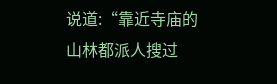说道:“靠近寺庙的山林都派人搜过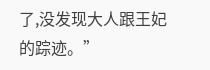了,没发现大人跟王妃的踪迹。”